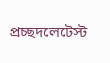প্রচ্ছদলেটেস্ট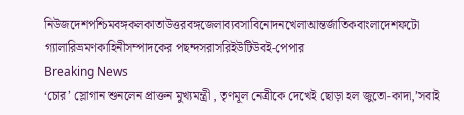নিউজদেশপশ্চিমবঙ্গকলকাতাউত্তরবঙ্গজেলাব্যবসাবিনোদনখেলাআন্তর্জাতিকবাংলাদেশফটো গ্যালারিভ্রমণকাহিনীসম্পাদকের পছন্দসরাসরিইউটিউবই-পেপার
Breaking News
‘চোর’ স্লোগান শুনলেন প্রাক্তন মুখ্যমন্ত্রী , তৃণমূল নেত্রীকে দেখেই ছোড়া হল জুতো-কাদা,’সবাই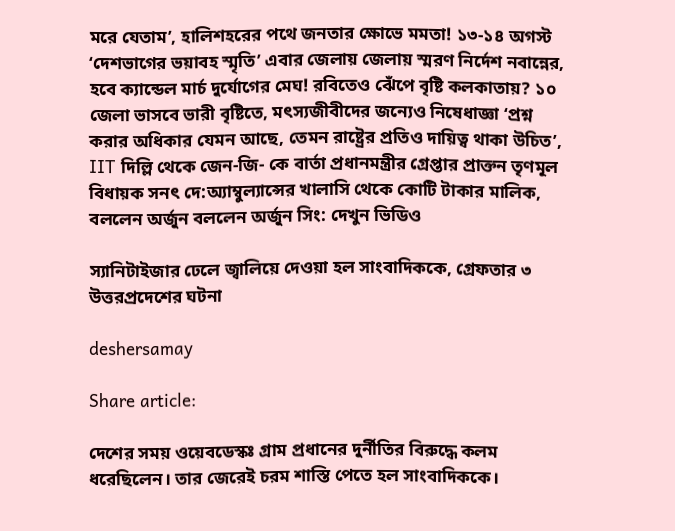মরে যেতাম’, হালিশহরের পথে জনতার ক্ষোভে মমতা! ১৩-১৪ অগস্ট ‘দেশভাগের ভয়াবহ স্মৃতি’ এবার জেলায় জেলায় স্মরণ নির্দেশ নবান্নের, হবে ক্যান্ডেল মার্চ দুর্যোগের মেঘ! রবিতেও ঝেঁপে বৃষ্টি কলকাতায়? ১০ জেলা ভাসবে ভারী বৃষ্টিতে, মৎস্যজীবীদের জন্যেও নিষেধাজ্ঞা ‘প্রশ্ন করার অধিকার যেমন আছে, তেমন রাষ্ট্রের প্রতিও দায়িত্ব থাকা উচিত’, IIT দিল্লি থেকে জেন-জি- কে বার্তা প্রধানমন্ত্রীর গ্রেপ্তার প্রাক্তন তৃণমূল বিধায়ক সনৎ দে:অ্যাম্বুল্যান্সের খালাসি থেকে কোটি টাকার মালিক, বললেন অর্জুন বললেন অর্জুন সিং: দেখুন ভিডিও

স্যানিটাইজার ঢেলে জ্বালিয়ে দেওয়া হল সাংবাদিককে, গ্রেফতার ৩ উত্তরপ্রদেশের ঘটনা

deshersamay

Share article:

দেশের সময় ওয়েবডেস্কঃ গ্রাম প্রধানের দুর্নীতির বিরুদ্ধে কলম ধরেছিলেন। তার জেরেই চরম শাস্তি পেতে হল সাংবাদিককে।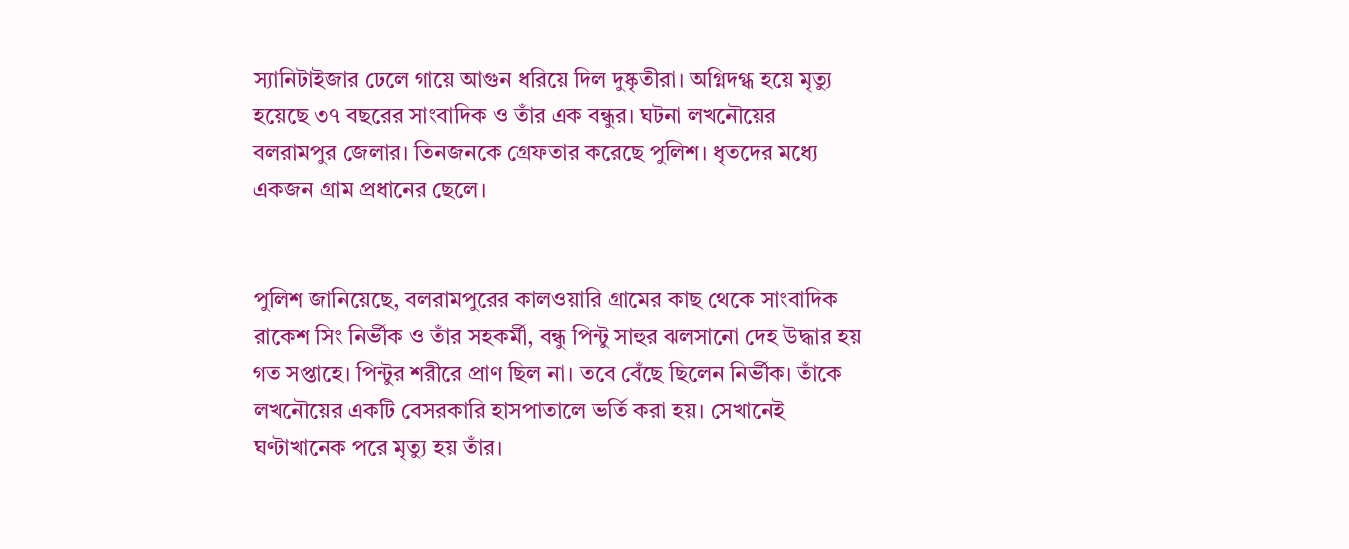স্যানিটাইজার ঢেলে গায়ে আগুন ধরিয়ে দিল দুষ্কৃতীরা। অগ্নিদগ্ধ হয়ে মৃত্যু হয়েছে ৩৭ বছরের সাংবাদিক ও তাঁর এক বন্ধুর। ঘটনা লখনৌয়ের বলরামপুর জেলার। তিনজনকে গ্রেফতার করেছে পুলিশ। ধৃতদের মধ্যে একজন গ্রাম প্রধানের ছেলে।


পুলিশ জানিয়েছে, বলরামপুরের কালওয়ারি গ্রামের কাছ থেকে সাংবাদিক রাকেশ সিং নির্ভীক ও তাঁর সহকর্মী, বন্ধু পিন্টু সাহুর ঝলসানো দেহ উদ্ধার হয় গত সপ্তাহে। পিন্টুর শরীরে প্রাণ ছিল না। তবে বেঁছে ছিলেন নির্ভীক। তাঁকে লখনৌয়ের একটি বেসরকারি হাসপাতালে ভর্তি করা হয়। সেখানেই ঘণ্টাখানেক পরে মৃত্যু হয় তাঁর।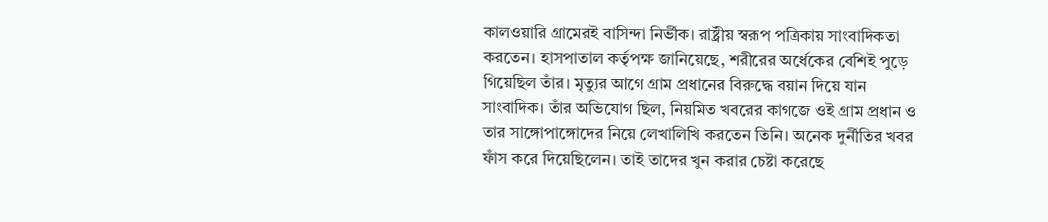কালওয়ারি গ্রামেরই বাসিন্দা নির্ভীক। রাষ্ট্রীয় স্বরূপ পত্রিকায় সাংবাদিকতা করতেন। হাসপাতাল কর্তৃপক্ষ জানিয়েছে, শরীরের অর্ধেকের বেশিই পুড়ে গিয়েছিল তাঁর। মৃত্যুর আগে গ্রাম প্রধানের বিরুদ্ধে বয়ান দিয়ে যান সাংবাদিক। তাঁর অভিযোগ ছিল, নিয়মিত খবরের কাগজে ওই গ্রাম প্রধান ও তার সাঙ্গোপাঙ্গোদের নিয়ে লেখালিখি করতেন তিনি। অনেক দুর্নীতির খবর ফাঁস করে দিয়েছিলেন। তাই তাদের খুন করার চেষ্টা করেছে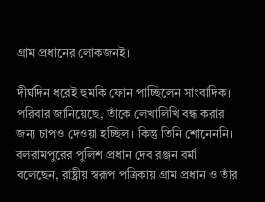গ্রাম প্রধানের লোকজনই।

দীর্ঘদিন ধরেই হুমকি ফোন পাচ্ছিলেন সাংবাদিক। পরিবার জানিয়েছে, তাঁকে লেখালিখি বন্ধ করার জন্য চাপও দেওয়া হচ্ছিল। কিন্তু তিনি শোনেননি। বলরামপুরের পুলিশ প্রধান দেব রঞ্জন বর্মা বলেছেন, রাষ্ট্রীয় স্বরূপ পত্রিকায় গ্রাম প্রধান ও তাঁর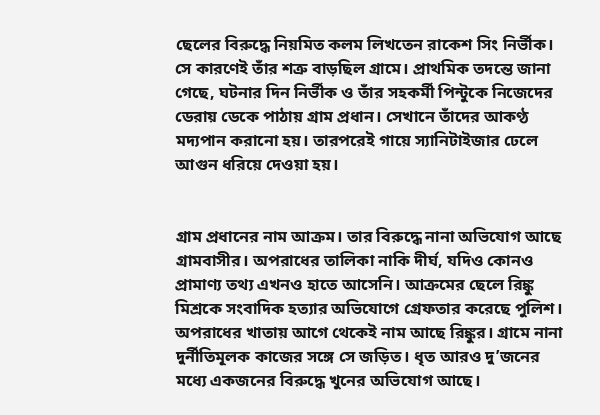ছেলের বিরুদ্ধে নিয়মিত কলম লিখতেন রাকেশ সিং নির্ভীক। সে কারণেই তাঁর শত্রু বাড়ছিল গ্রামে। প্রাথমিক তদন্তে জানা গেছে, ঘটনার দিন নির্ভীক ও তাঁর সহকর্মী পিন্টুকে নিজেদের ডেরায় ডেকে পাঠায় গ্রাম প্রধান। সেখানে তাঁদের আকণ্ঠ মদ্যপান করানো হয়। তারপরেই গায়ে স্যানিটাইজার ঢেলে আগুন ধরিয়ে দেওয়া হয়।


গ্রাম প্রধানের নাম আক্রম। তার বিরুদ্ধে নানা অভিযোগ আছে গ্রামবাসীর। অপরাধের তালিকা নাকি দীর্ঘ, যদিও কোনও প্রামাণ্য তথ্য এখনও হাতে আসেনি। আক্রমের ছেলে রিঙ্কু মিশ্রকে সংবাদিক হত্যার অভিযোগে গ্রেফতার করেছে পুলিশ। অপরাধের খাতায় আগে থেকেই নাম আছে রিঙ্কুর। গ্রামে নানা দুর্নীতিমূলক কাজের সঙ্গে সে জড়িত। ধৃত আরও দু’জনের মধ্যে একজনের বিরুদ্ধে খুনের অভিযোগ আছে।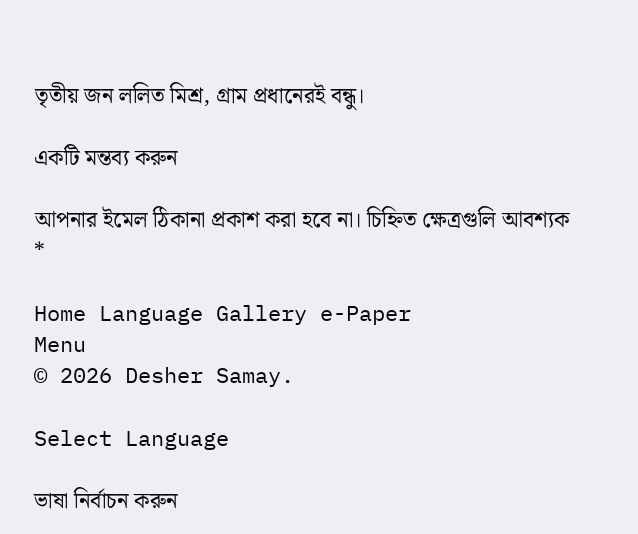তৃতীয় জন ললিত মিশ্র, গ্রাম প্রধানেরই বন্ধু।

একটি মন্তব্য করুন

আপনার ইমেল ঠিকানা প্রকাশ করা হবে না। চিহ্নিত ক্ষেত্রগুলি আবশ্যক *

Home Language Gallery e-Paper
Menu
© 2026 Desher Samay.

Select Language

ভাষা নির্বাচন করুন